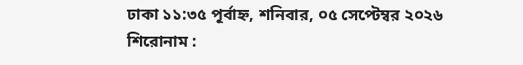ঢাকা ১১:৩৫ পূর্বাহ্ন, শনিবার, ০৫ সেপ্টেম্বর ২০২৬
শিরোনাম :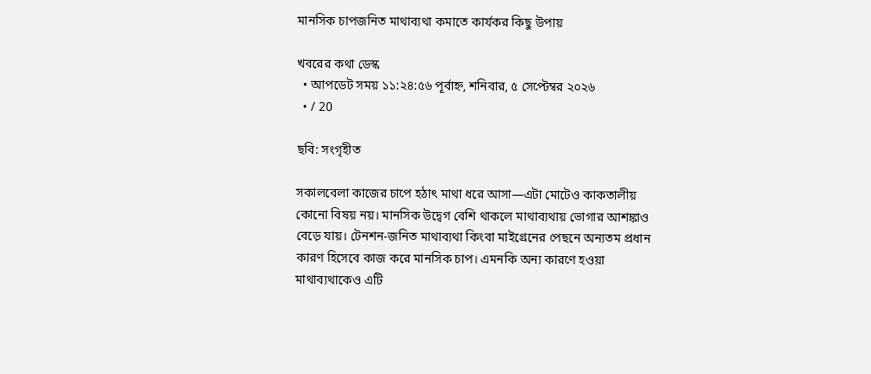মানসিক চাপজনিত মাথাব্যথা কমাতে কার্যকর কিছু উপায়

খবরের কথা ডেস্ক
  • আপডেট সময় ১১:২৪:৫৬ পূর্বাহ্ন, শনিবার, ৫ সেপ্টেম্বর ২০২৬
  • / 20

ছবি: সংগৃহীত

সকালবেলা কাজের চাপে হঠাৎ মাথা ধরে আসা—এটা মোটেও কাকতালীয় কোনো বিষয় নয়। মানসিক উদ্বেগ বেশি থাকলে মাথাব্যথায় ভোগার আশঙ্কাও বেড়ে যায়। টেনশন-জনিত মাথাব্যথা কিংবা মাইগ্রেনের পেছনে অন্যতম প্রধান কারণ হিসেবে কাজ করে মানসিক চাপ। এমনকি অন্য কারণে হওয়া মাথাব্যথাকেও এটি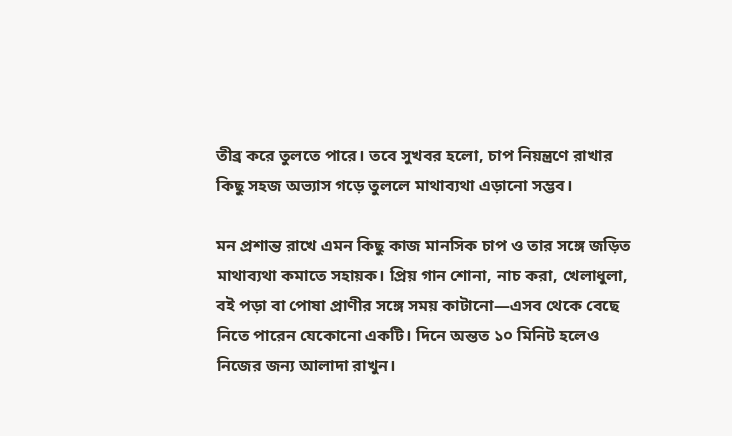তীব্র করে তুলতে পারে। তবে সুখবর হলো, চাপ নিয়ন্ত্রণে রাখার কিছু সহজ অভ্যাস গড়ে তুললে মাথাব্যথা এড়ানো সম্ভব।

মন প্রশান্ত রাখে এমন কিছু কাজ মানসিক চাপ ও তার সঙ্গে জড়িত মাথাব্যথা কমাতে সহায়ক। প্রিয় গান শোনা, নাচ করা, খেলাধুলা, বই পড়া বা পোষা প্রাণীর সঙ্গে সময় কাটানো—এসব থেকে বেছে নিতে পারেন যেকোনো একটি। দিনে অন্তত ১০ মিনিট হলেও নিজের জন্য আলাদা রাখুন।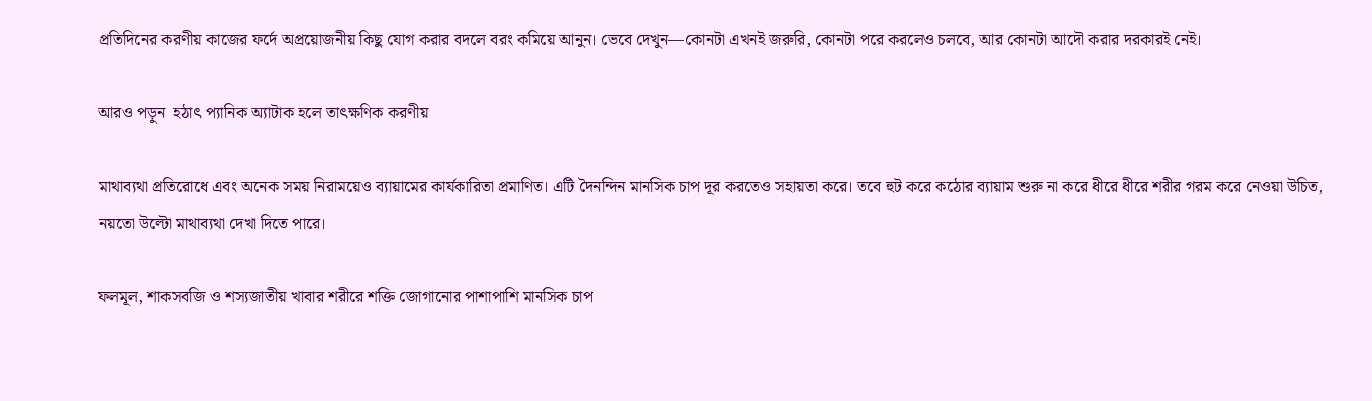প্রতিদিনের করণীয় কাজের ফর্দে অপ্রয়োজনীয় কিছু যোগ করার বদলে বরং কমিয়ে আনুন। ভেবে দেখুন—কোনটা এখনই জরুরি, কোনটা পরে করলেও চলবে, আর কোনটা আদৌ করার দরকারই নেই।

আরও পড়ুন  হঠাৎ প্যানিক অ্যাটাক হলে তাৎক্ষণিক করণীয়

মাথাব্যথা প্রতিরোধে এবং অনেক সময় নিরাময়েও ব্যায়ামের কার্যকারিতা প্রমাণিত। এটি দৈনন্দিন মানসিক চাপ দূর করতেও সহায়তা করে। তবে হুট করে কঠোর ব্যায়াম শুরু না করে ধীরে ধীরে শরীর গরম করে নেওয়া উচিত, নয়তো উল্টো মাথাব্যথা দেখা দিতে পারে।

ফলমূল, শাকসবজি ও শস্যজাতীয় খাবার শরীরে শক্তি জোগানোর পাশাপাশি মানসিক চাপ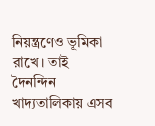নিয়ন্ত্রণেও ভূমিকা রাখে। তাই দৈনন্দিন খাদ্যতালিকায় এসব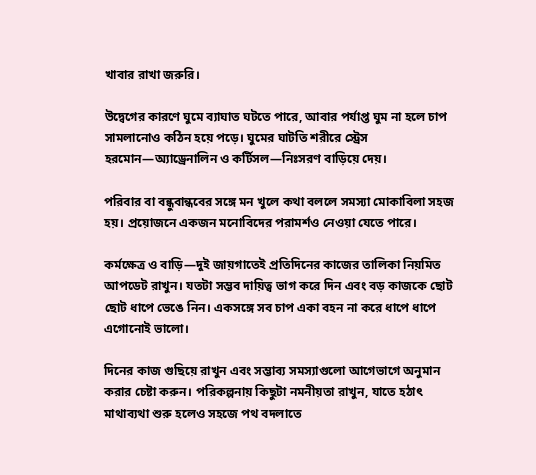খাবার রাখা জরুরি।

উদ্বেগের কারণে ঘুমে ব্যাঘাত ঘটতে পারে, আবার পর্যাপ্ত ঘুম না হলে চাপ সামলানোও কঠিন হয়ে পড়ে। ঘুমের ঘাটতি শরীরে স্ট্রেস হরমোন—অ্যাড্রেনালিন ও কর্টিসল—নিঃসরণ বাড়িয়ে দেয়।

পরিবার বা বন্ধুবান্ধবের সঙ্গে মন খুলে কথা বললে সমস্যা মোকাবিলা সহজ হয়। প্রয়োজনে একজন মনোবিদের পরামর্শও নেওয়া যেতে পারে।

কর্মক্ষেত্র ও বাড়ি—দুই জায়গাতেই প্রতিদিনের কাজের তালিকা নিয়মিত আপডেট রাখুন। যতটা সম্ভব দায়িত্ব ভাগ করে দিন এবং বড় কাজকে ছোট ছোট ধাপে ভেঙে নিন। একসঙ্গে সব চাপ একা বহন না করে ধাপে ধাপে এগোনোই ভালো।

দিনের কাজ গুছিয়ে রাখুন এবং সম্ভাব্য সমস্যাগুলো আগেভাগে অনুমান করার চেষ্টা করুন। পরিকল্পনায় কিছুটা নমনীয়তা রাখুন, যাতে হঠাৎ মাথাব্যথা শুরু হলেও সহজে পথ বদলাতে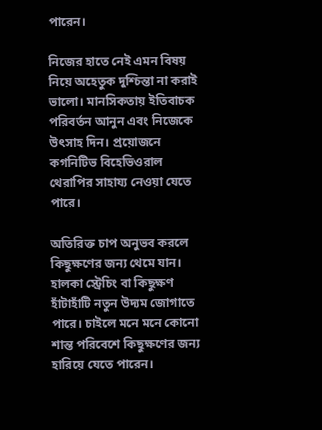পারেন।

নিজের হাতে নেই এমন বিষয় নিয়ে অহেতুক দুশ্চিন্তা না করাই ভালো। মানসিকতায় ইতিবাচক পরিবর্তন আনুন এবং নিজেকে উৎসাহ দিন। প্রয়োজনে কগনিটিভ বিহেভিওরাল থেরাপির সাহায্য নেওয়া যেতে পারে।

অতিরিক্ত চাপ অনুভব করলে কিছুক্ষণের জন্য থেমে যান। হালকা স্ট্রেচিং বা কিছুক্ষণ হাঁটাহাঁটি নতুন উদ্যম জোগাতে পারে। চাইলে মনে মনে কোনো শান্ত পরিবেশে কিছুক্ষণের জন্য হারিয়ে যেতে পারেন।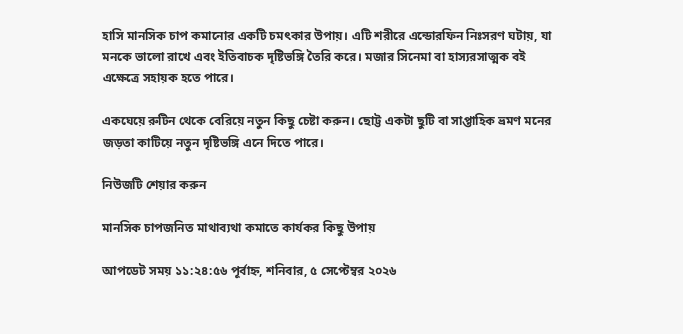হাসি মানসিক চাপ কমানোর একটি চমৎকার উপায়। এটি শরীরে এন্ডোরফিন নিঃসরণ ঘটায়, যা মনকে ভালো রাখে এবং ইতিবাচক দৃষ্টিভঙ্গি তৈরি করে। মজার সিনেমা বা হাস্যরসাত্মক বই এক্ষেত্রে সহায়ক হতে পারে।

একঘেয়ে রুটিন থেকে বেরিয়ে নতুন কিছু চেষ্টা করুন। ছোট্ট একটা ছুটি বা সাপ্তাহিক ভ্রমণ মনের জড়তা কাটিয়ে নতুন দৃষ্টিভঙ্গি এনে দিতে পারে।

নিউজটি শেয়ার করুন

মানসিক চাপজনিত মাথাব্যথা কমাতে কার্যকর কিছু উপায়

আপডেট সময় ১১:২৪:৫৬ পূর্বাহ্ন, শনিবার, ৫ সেপ্টেম্বর ২০২৬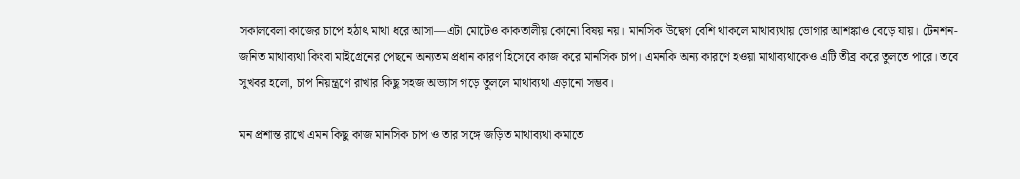সকালবেলা কাজের চাপে হঠাৎ মাথা ধরে আসা—এটা মোটেও কাকতালীয় কোনো বিষয় নয়। মানসিক উদ্বেগ বেশি থাকলে মাথাব্যথায় ভোগার আশঙ্কাও বেড়ে যায়। টেনশন-জনিত মাথাব্যথা কিংবা মাইগ্রেনের পেছনে অন্যতম প্রধান কারণ হিসেবে কাজ করে মানসিক চাপ। এমনকি অন্য কারণে হওয়া মাথাব্যথাকেও এটি তীব্র করে তুলতে পারে। তবে সুখবর হলো, চাপ নিয়ন্ত্রণে রাখার কিছু সহজ অভ্যাস গড়ে তুললে মাথাব্যথা এড়ানো সম্ভব।

মন প্রশান্ত রাখে এমন কিছু কাজ মানসিক চাপ ও তার সঙ্গে জড়িত মাথাব্যথা কমাতে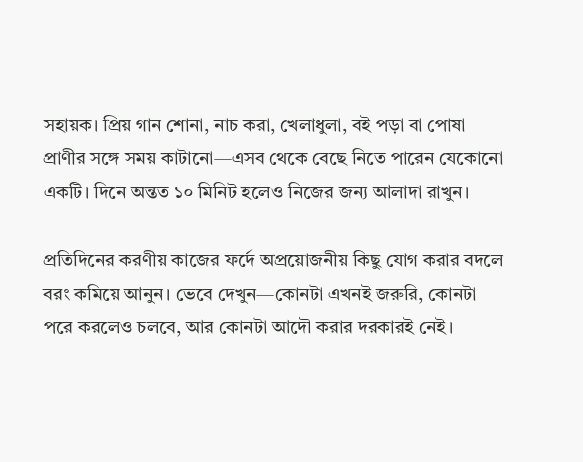সহায়ক। প্রিয় গান শোনা, নাচ করা, খেলাধুলা, বই পড়া বা পোষা প্রাণীর সঙ্গে সময় কাটানো—এসব থেকে বেছে নিতে পারেন যেকোনো একটি। দিনে অন্তত ১০ মিনিট হলেও নিজের জন্য আলাদা রাখুন।

প্রতিদিনের করণীয় কাজের ফর্দে অপ্রয়োজনীয় কিছু যোগ করার বদলে বরং কমিয়ে আনুন। ভেবে দেখুন—কোনটা এখনই জরুরি, কোনটা পরে করলেও চলবে, আর কোনটা আদৌ করার দরকারই নেই।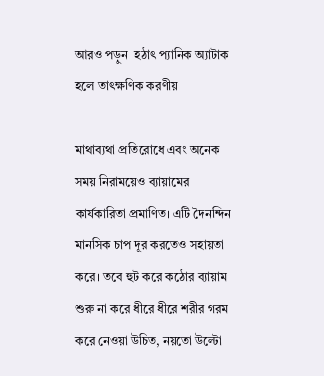আরও পড়ুন  হঠাৎ প্যানিক অ্যাটাক হলে তাৎক্ষণিক করণীয়

মাথাব্যথা প্রতিরোধে এবং অনেক সময় নিরাময়েও ব্যায়ামের কার্যকারিতা প্রমাণিত। এটি দৈনন্দিন মানসিক চাপ দূর করতেও সহায়তা করে। তবে হুট করে কঠোর ব্যায়াম শুরু না করে ধীরে ধীরে শরীর গরম করে নেওয়া উচিত, নয়তো উল্টো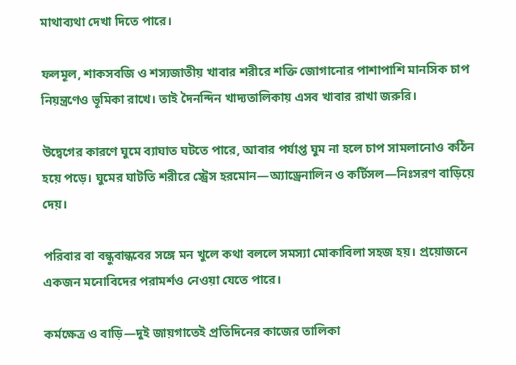মাথাব্যথা দেখা দিতে পারে।

ফলমূল, শাকসবজি ও শস্যজাতীয় খাবার শরীরে শক্তি জোগানোর পাশাপাশি মানসিক চাপ নিয়ন্ত্রণেও ভূমিকা রাখে। তাই দৈনন্দিন খাদ্যতালিকায় এসব খাবার রাখা জরুরি।

উদ্বেগের কারণে ঘুমে ব্যাঘাত ঘটতে পারে, আবার পর্যাপ্ত ঘুম না হলে চাপ সামলানোও কঠিন হয়ে পড়ে। ঘুমের ঘাটতি শরীরে স্ট্রেস হরমোন—অ্যাড্রেনালিন ও কর্টিসল—নিঃসরণ বাড়িয়ে দেয়।

পরিবার বা বন্ধুবান্ধবের সঙ্গে মন খুলে কথা বললে সমস্যা মোকাবিলা সহজ হয়। প্রয়োজনে একজন মনোবিদের পরামর্শও নেওয়া যেতে পারে।

কর্মক্ষেত্র ও বাড়ি—দুই জায়গাতেই প্রতিদিনের কাজের তালিকা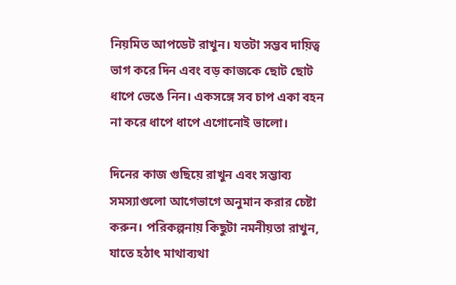নিয়মিত আপডেট রাখুন। যতটা সম্ভব দায়িত্ব ভাগ করে দিন এবং বড় কাজকে ছোট ছোট ধাপে ভেঙে নিন। একসঙ্গে সব চাপ একা বহন না করে ধাপে ধাপে এগোনোই ভালো।

দিনের কাজ গুছিয়ে রাখুন এবং সম্ভাব্য সমস্যাগুলো আগেভাগে অনুমান করার চেষ্টা করুন। পরিকল্পনায় কিছুটা নমনীয়তা রাখুন, যাতে হঠাৎ মাথাব্যথা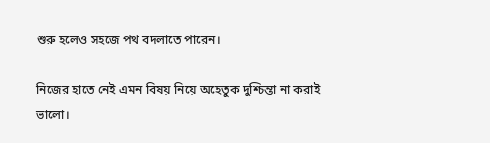শুরু হলেও সহজে পথ বদলাতে পারেন।

নিজের হাতে নেই এমন বিষয় নিয়ে অহেতুক দুশ্চিন্তা না করাই ভালো।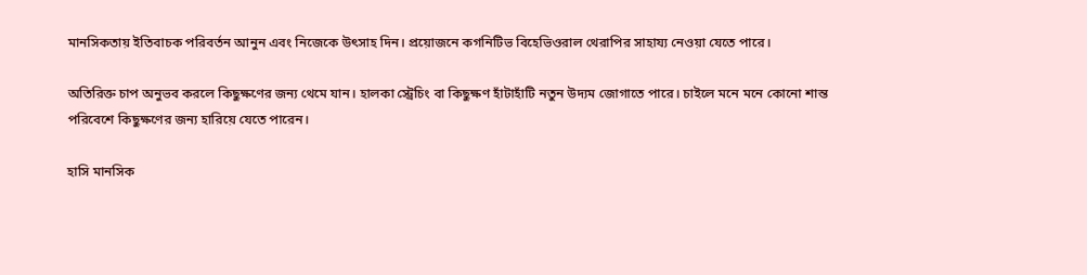মানসিকতায় ইতিবাচক পরিবর্তন আনুন এবং নিজেকে উৎসাহ দিন। প্রয়োজনে কগনিটিভ বিহেভিওরাল থেরাপির সাহায্য নেওয়া যেতে পারে।

অতিরিক্ত চাপ অনুভব করলে কিছুক্ষণের জন্য থেমে যান। হালকা স্ট্রেচিং বা কিছুক্ষণ হাঁটাহাঁটি নতুন উদ্যম জোগাতে পারে। চাইলে মনে মনে কোনো শান্ত পরিবেশে কিছুক্ষণের জন্য হারিয়ে যেতে পারেন।

হাসি মানসিক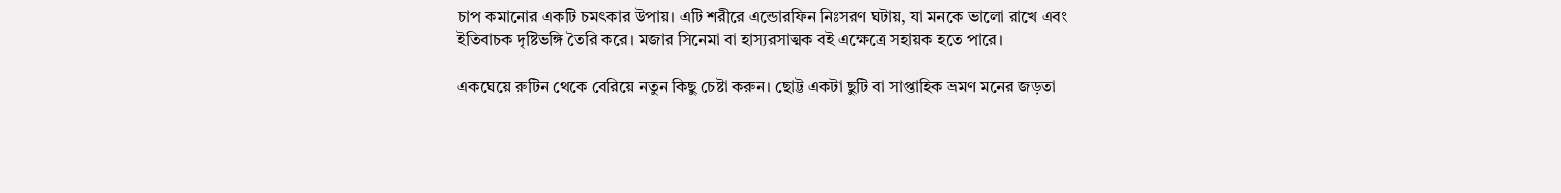চাপ কমানোর একটি চমৎকার উপায়। এটি শরীরে এন্ডোরফিন নিঃসরণ ঘটায়, যা মনকে ভালো রাখে এবং ইতিবাচক দৃষ্টিভঙ্গি তৈরি করে। মজার সিনেমা বা হাস্যরসাত্মক বই এক্ষেত্রে সহায়ক হতে পারে।

একঘেয়ে রুটিন থেকে বেরিয়ে নতুন কিছু চেষ্টা করুন। ছোট্ট একটা ছুটি বা সাপ্তাহিক ভ্রমণ মনের জড়তা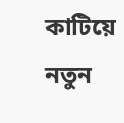কাটিয়ে নতুন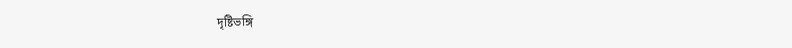দৃষ্টিভঙ্গি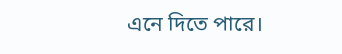এনে দিতে পারে।